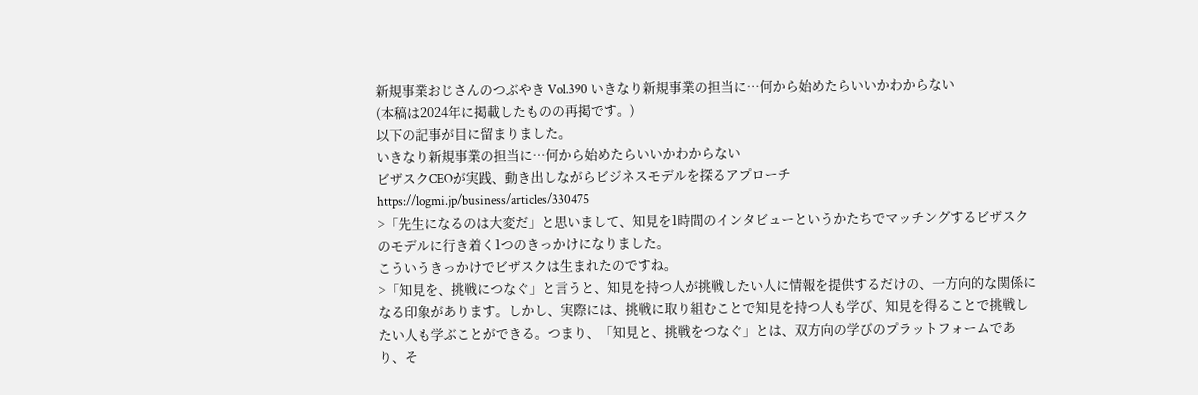新規事業おじさんのつぶやき Vol.390 いきなり新規事業の担当に…何から始めたらいいかわからない
(本稿は2024年に掲載したものの再掲です。)
以下の記事が目に留まりました。
いきなり新規事業の担当に…何から始めたらいいかわからない
ビザスクCEOが実践、動き出しながらビジネスモデルを探るアプローチ
https://logmi.jp/business/articles/330475
>「先生になるのは大変だ」と思いまして、知見を1時間のインタビューというかたちでマッチングするビザスクのモデルに行き着く1つのきっかけになりました。
こういうきっかけでビザスクは生まれたのですね。
>「知見を、挑戦につなぐ」と言うと、知見を持つ人が挑戦したい人に情報を提供するだけの、一方向的な関係になる印象があります。しかし、実際には、挑戦に取り組むことで知見を持つ人も学び、知見を得ることで挑戦したい人も学ぶことができる。つまり、「知見と、挑戦をつなぐ」とは、双方向の学びのプラットフォームであり、そ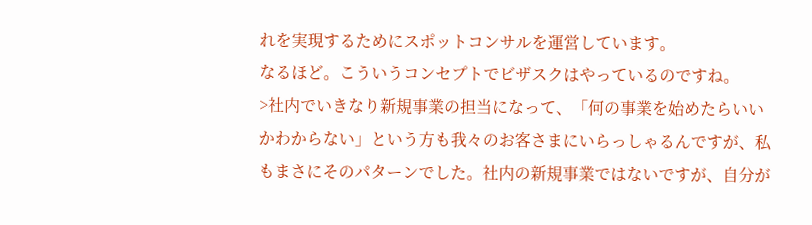れを実現するためにスポットコンサルを運営しています。
なるほど。こういうコンセプトでビザスクはやっているのですね。
>社内でいきなり新規事業の担当になって、「何の事業を始めたらいいかわからない」という方も我々のお客さまにいらっしゃるんですが、私もまさにそのパターンでした。社内の新規事業ではないですが、自分が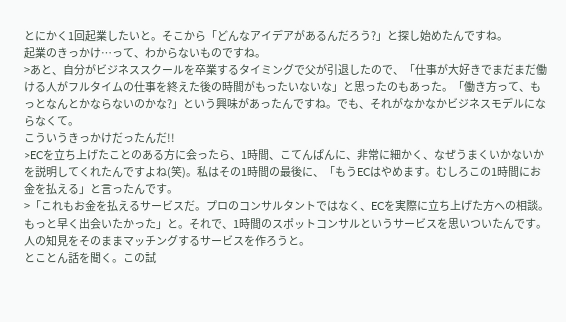とにかく1回起業したいと。そこから「どんなアイデアがあるんだろう?」と探し始めたんですね。
起業のきっかけ…って、わからないものですね。
>あと、自分がビジネススクールを卒業するタイミングで父が引退したので、「仕事が大好きでまだまだ働ける人がフルタイムの仕事を終えた後の時間がもったいないな」と思ったのもあった。「働き方って、もっとなんとかならないのかな?」という興味があったんですね。でも、それがなかなかビジネスモデルにならなくて。
こういうきっかけだったんだ!!
>ECを立ち上げたことのある方に会ったら、1時間、こてんぱんに、非常に細かく、なぜうまくいかないかを説明してくれたんですよね(笑)。私はその1時間の最後に、「もうECはやめます。むしろこの1時間にお金を払える」と言ったんです。
>「これもお金を払えるサービスだ。プロのコンサルタントではなく、ECを実際に立ち上げた方への相談。もっと早く出会いたかった」と。それで、1時間のスポットコンサルというサービスを思いついたんです。人の知見をそのままマッチングするサービスを作ろうと。
とことん話を聞く。この試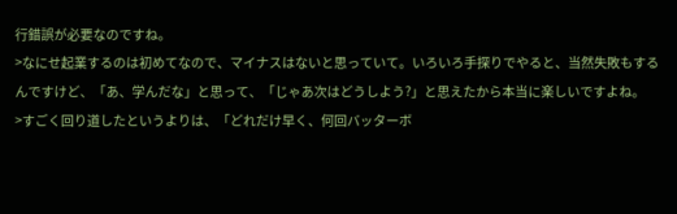行錯誤が必要なのですね。
>なにせ起業するのは初めてなので、マイナスはないと思っていて。いろいろ手探りでやると、当然失敗もするんですけど、「あ、学んだな」と思って、「じゃあ次はどうしよう?」と思えたから本当に楽しいですよね。
>すごく回り道したというよりは、「どれだけ早く、何回バッターボ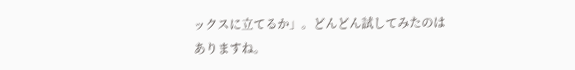ックスに立てるか」。どんどん試してみたのはありますね。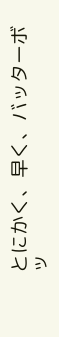とにかく、早く、バッターボッ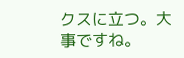クスに立つ。大事ですね。